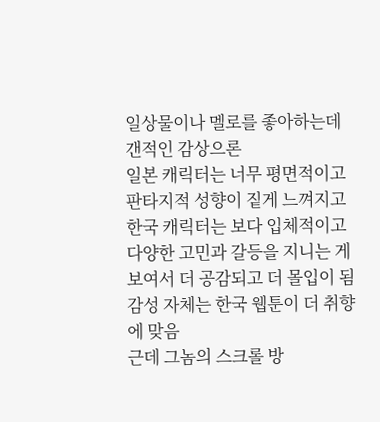일상물이나 멜로를 좋아하는데
갠적인 감상으론
일본 캐릭터는 너무 평면적이고 판타지적 성향이 짙게 느껴지고
한국 캐릭터는 보다 입체적이고 다양한 고민과 갈등을 지니는 게 보여서 더 공감되고 더 몰입이 됨
감성 자체는 한국 웹툰이 더 취향에 맞음
근데 그놈의 스크롤 방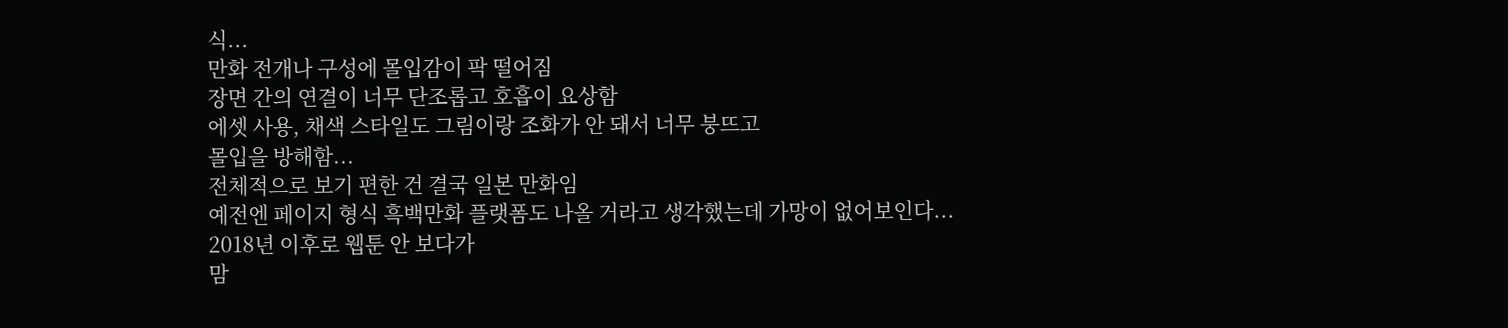식...
만화 전개나 구성에 몰입감이 팍 떨어짐
장면 간의 연결이 너무 단조롭고 호흡이 요상함
에셋 사용, 채색 스타일도 그림이랑 조화가 안 돼서 너무 붕뜨고
몰입을 방해함...
전체적으로 보기 편한 건 결국 일본 만화임
예전엔 페이지 형식 흑백만화 플랫폼도 나올 거라고 생각했는데 가망이 없어보인다...
2018년 이후로 웹툰 안 보다가
맘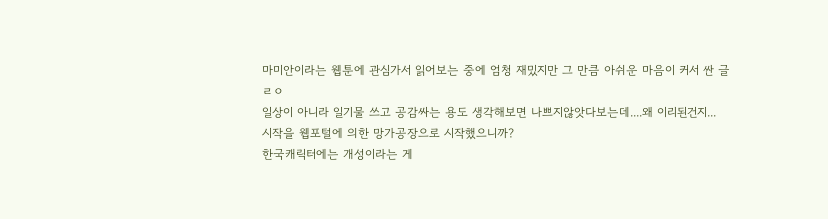마미안이라는 웹툰에 관심가서 읽어보는 중에 엄청 재밌지만 그 만큼 아쉬운 마음이 커서 싼 글
ㄹㅇ
일상이 아니라 일기물 쓰고 공감싸는 용도 생각해보면 나쁘지않앗다보는데....왜 이리된건지...
시작을 웹포털에 의한 망가공장으로 시작했으니까?
한국캐릭터에는 개성이라는 게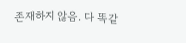존재하지 않음. 다 똑같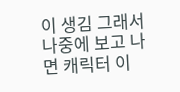이 생김 그래서 나중에 보고 나면 캐릭터 이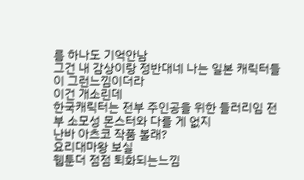름 하나도 기억안남
그건 내 감상이랑 정반대네 나는 일본 캐릭터들이 그런느낌이더라
이건 개소린데
한국캐릭터는 전부 주인공을 위한 들러리임 전부 소모성 몬스터와 다를 게 없지
난바 아츠코 작품 볼래?
요리대마왕 보실
웹툰더 점점 퇴화되는느낌